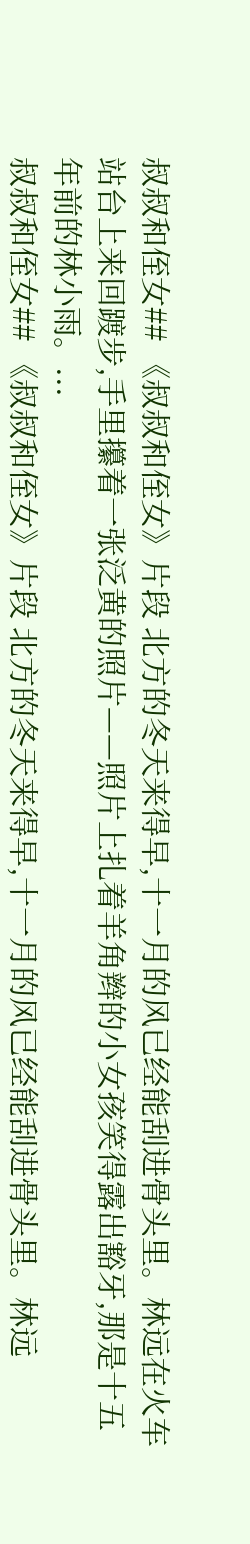叔叔和侄女## 《叔叔和侄女》片段 北方的冬天来得早,十一月的风已经能刮进骨头里。林远在火车站台上来回踱步,手里攥着一张泛黄的照片——照片上扎着羊角辫的小女孩笑得露出豁牙,那是十五年前的林小雨。...
叔叔和侄女## 《叔叔和侄女》片段 北方的冬天来得早,十一月的风已经能刮进骨头里。林远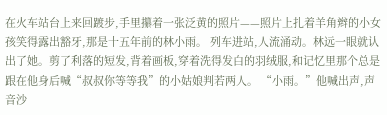在火车站台上来回踱步,手里攥着一张泛黄的照片——照片上扎着羊角辫的小女孩笑得露出豁牙,那是十五年前的林小雨。 列车进站,人流涌动。林远一眼就认出了她。剪了利落的短发,背着画板,穿着洗得发白的羽绒服,和记忆里那个总是跟在他身后喊“叔叔你等等我”的小姑娘判若两人。 “小雨。”他喊出声,声音沙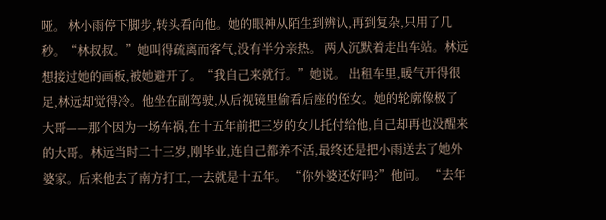哑。 林小雨停下脚步,转头看向他。她的眼神从陌生到辨认,再到复杂,只用了几秒。“林叔叔。”她叫得疏离而客气,没有半分亲热。 两人沉默着走出车站。林远想接过她的画板,被她避开了。“我自己来就行。”她说。 出租车里,暖气开得很足,林远却觉得冷。他坐在副驾驶,从后视镜里偷看后座的侄女。她的轮廓像极了大哥——那个因为一场车祸,在十五年前把三岁的女儿托付给他,自己却再也没醒来的大哥。林远当时二十三岁,刚毕业,连自己都养不活,最终还是把小雨送去了她外婆家。后来他去了南方打工,一去就是十五年。 “你外婆还好吗?”他问。 “去年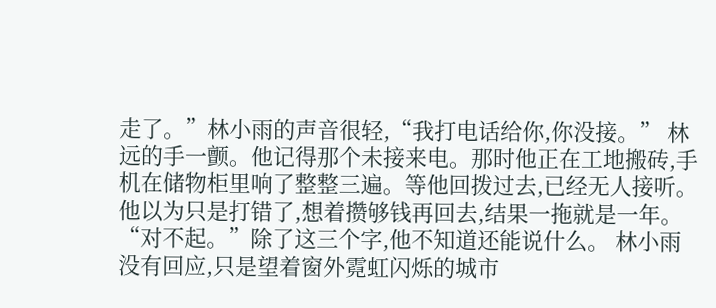走了。”林小雨的声音很轻,“我打电话给你,你没接。” 林远的手一颤。他记得那个未接来电。那时他正在工地搬砖,手机在储物柜里响了整整三遍。等他回拨过去,已经无人接听。他以为只是打错了,想着攒够钱再回去,结果一拖就是一年。 “对不起。”除了这三个字,他不知道还能说什么。 林小雨没有回应,只是望着窗外霓虹闪烁的城市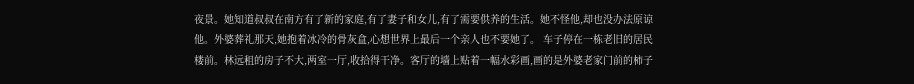夜景。她知道叔叔在南方有了新的家庭,有了妻子和女儿,有了需要供养的生活。她不怪他,却也没办法原谅他。外婆葬礼那天,她抱着冰冷的骨灰盒,心想世界上最后一个亲人也不要她了。 车子停在一栋老旧的居民楼前。林远租的房子不大,两室一厅,收拾得干净。客厅的墙上贴着一幅水彩画,画的是外婆老家门前的柿子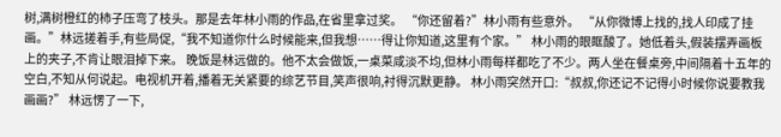树,满树橙红的柿子压弯了枝头。那是去年林小雨的作品,在省里拿过奖。 “你还留着?”林小雨有些意外。 “从你微博上找的,找人印成了挂画。”林远搓着手,有些局促,“我不知道你什么时候能来,但我想……得让你知道,这里有个家。” 林小雨的眼眶酸了。她低着头,假装摆弄画板上的夹子,不肯让眼泪掉下来。 晚饭是林远做的。他不太会做饭,一桌菜咸淡不均,但林小雨每样都吃了不少。两人坐在餐桌旁,中间隔着十五年的空白,不知从何说起。电视机开着,播着无关紧要的综艺节目,笑声很响,衬得沉默更静。 林小雨突然开口:“叔叔,你还记不记得小时候你说要教我画画?” 林远愣了一下,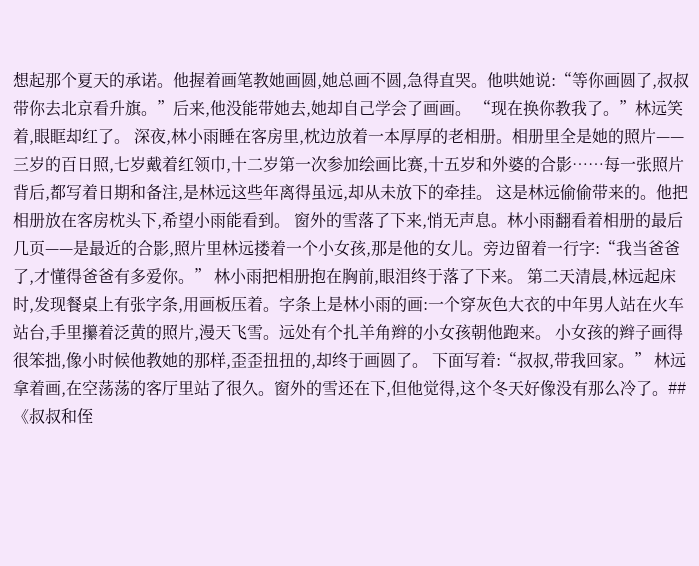想起那个夏天的承诺。他握着画笔教她画圆,她总画不圆,急得直哭。他哄她说:“等你画圆了,叔叔带你去北京看升旗。”后来,他没能带她去,她却自己学会了画画。 “现在换你教我了。”林远笑着,眼眶却红了。 深夜,林小雨睡在客房里,枕边放着一本厚厚的老相册。相册里全是她的照片——三岁的百日照,七岁戴着红领巾,十二岁第一次参加绘画比赛,十五岁和外婆的合影……每一张照片背后,都写着日期和备注,是林远这些年离得虽远,却从未放下的牵挂。 这是林远偷偷带来的。他把相册放在客房枕头下,希望小雨能看到。 窗外的雪落了下来,悄无声息。林小雨翻看着相册的最后几页——是最近的合影,照片里林远搂着一个小女孩,那是他的女儿。旁边留着一行字:“我当爸爸了,才懂得爸爸有多爱你。” 林小雨把相册抱在胸前,眼泪终于落了下来。 第二天清晨,林远起床时,发现餐桌上有张字条,用画板压着。字条上是林小雨的画:一个穿灰色大衣的中年男人站在火车站台,手里攥着泛黄的照片,漫天飞雪。远处有个扎羊角辫的小女孩朝他跑来。 小女孩的辫子画得很笨拙,像小时候他教她的那样,歪歪扭扭的,却终于画圆了。 下面写着:“叔叔,带我回家。” 林远拿着画,在空荡荡的客厅里站了很久。窗外的雪还在下,但他觉得,这个冬天好像没有那么冷了。## 《叔叔和侄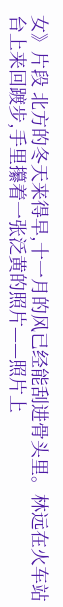女》片段 北方的冬天来得早,十一月的风已经能刮进骨头里。林远在火车站台上来回踱步,手里攥着一张泛黄的照片——照片上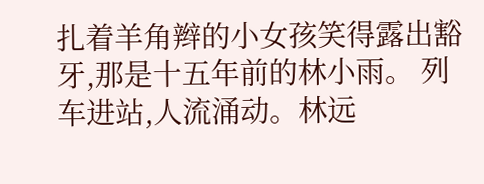扎着羊角辫的小女孩笑得露出豁牙,那是十五年前的林小雨。 列车进站,人流涌动。林远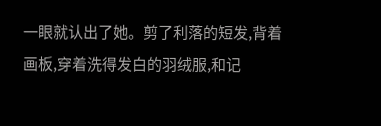一眼就认出了她。剪了利落的短发,背着画板,穿着洗得发白的羽绒服,和记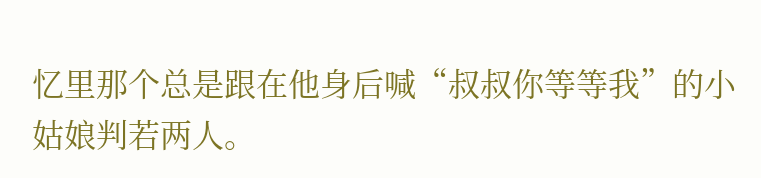忆里那个总是跟在他身后喊“叔叔你等等我”的小姑娘判若两人。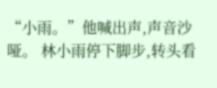“小雨。”他喊出声,声音沙哑。 林小雨停下脚步,转头看